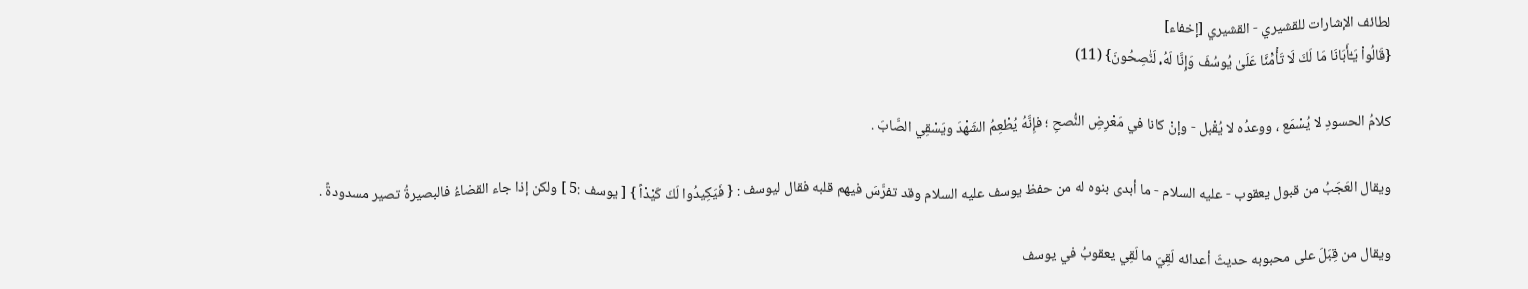لطائف الإشارات للقشيري - القشيري [إخفاء]
{قَالُواْ يَـٰٓأَبَانَا مَا لَكَ لَا تَأۡمَ۬نَّا عَلَىٰ يُوسُفَ وَإِنَّا لَهُۥ لَنَٰصِحُونَ} (11)

كلامُ الحسودِ لا يُسْمَع ، ووعدُه لا يُقْبل - وإنْ كانا في مَعْرِضِ النُّصحِ ؛ فإِنَّهُ يُطْعِمُ الشَهْدَ ويَسْقِي الصَّابَ .

ويقال العَجَبُ من قبول يعقوب - عليه السلام - ما أبدى بنوه له من حفظ يوسف عليه السلام وقد تفرَّسَ فيهم قلبه فقال ليوسف : { فَيَكِيدُوا لَكَ كَيْدْاً } [ يوسف :5 ] ولكن إذا جاء القضاءُ فالبصيرةُ تصير مسدودةً .

ويقال من قِبَلَ على محبوبه حديثَ أعدائه لَقِيَ ما لَقِي يعقوبُ في يوسف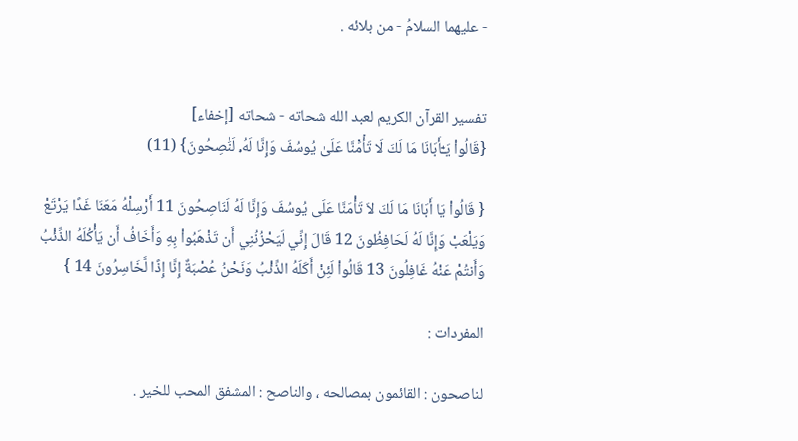- عليهما السلامُ - من بلائه .


تفسير القرآن الكريم لعبد الله شحاته - شحاته [إخفاء]
{قَالُواْ يَـٰٓأَبَانَا مَا لَكَ لَا تَأۡمَ۬نَّا عَلَىٰ يُوسُفَ وَإِنَّا لَهُۥ لَنَٰصِحُونَ} (11)

{ قَالُواْ يَا أَبَانَا مَا لَكَ لاَ تَأْمَنَّا عَلَى يُوسُفَ وَإِنَّا لَهُ لَنَاصِحُونَ 11 أَرْسِلْهُ مَعَنَا غَدًا يَرْتَعْ وَيَلْعَبْ وَإِنَّا لَهُ لَحَافِظُونَ 12 قَالَ إِنِّي لَيَحْزُنُنِي أَن تَذْهَبُواْ بِهِ وَأَخَافُ أَن يَأْكُلَهُ الذِّئْبُ وَأَنتُمْ عَنْهُ غَافِلُونَ 13 قَالُواْ لَئِنْ أَكَلَهُ الذِّئْبُ وَنَحْنُ عُصْبَةٌ إِنَّا إِذًا لَّخَاسِرُونَ 14 }

المفردات :

لناصحون : القائمون بمصالحه ، والناصح : المشفق المحب للخير .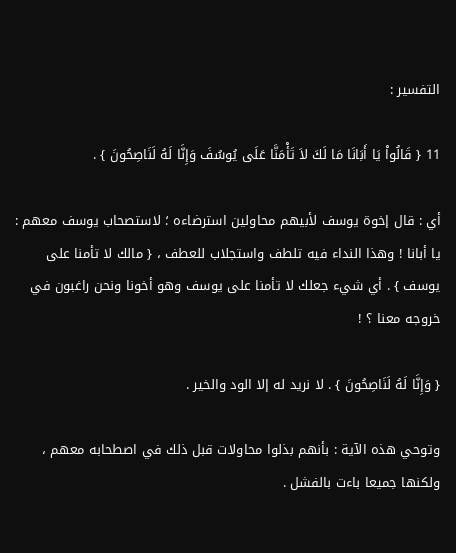التفسير :

11 { قَالُواْ يَا أَبَانَا مَا لَكَ لاَ تَأْمَنَّا عَلَى يُوسُفَ وَإِنَّا لَهُ لَنَاصِحُونَ } .

أي : قال إخوة يوسف لأبيهم محاولين استرضاءه ؛ لاستصحاب يوسف معهم : يا أبانا ! وهذا النداء فيه تلطف واستجلاب للعطف ، { مالك لا تأمنا على يوسف } . أي شيء جعلك لا تأمنا على يوسف وهو أخونا ونحن راغبون في خروجه معنا ؟ !

{ وَإِنَّا لَهُ لَنَاصِحُونَ } . لا نريد له إلا الود والخير .

وتوحي هذه الآية : بأنهم بذلوا محاولات قبل ذلك في اصطحابه معهم ، ولكنها جميعا باءت بالفشل .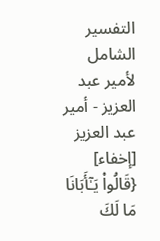التفسير الشامل لأمير عبد العزيز - أمير عبد العزيز [إخفاء]
{قَالُواْ يَـٰٓأَبَانَا مَا لَكَ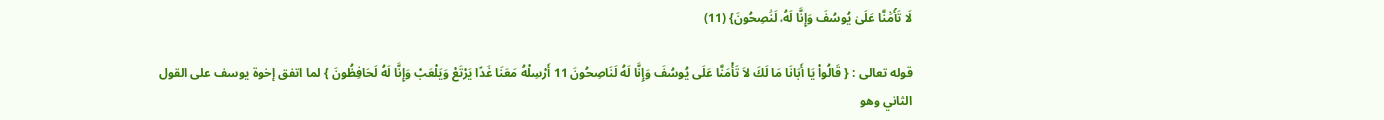لَا تَأۡمَ۬نَّا عَلَىٰ يُوسُفَ وَإِنَّا لَهُۥ لَنَٰصِحُونَ} (11)

قوله تعالى : { قَالُواْ يَا أَبَانَا مَا لَكَ لاَ تَأْمَنَّا عَلَى يُوسُفَ وَإِنَّا لَهُ لَنَاصِحُونَ 11 أَرْسِلْهُ مَعَنَا غَدًا يَرْتَعْ وَيَلْعَبْ وَإِنَّا لَهُ لَحَافِظُونَ } لما اتفق إخوة يوسف على القول الثاني وهو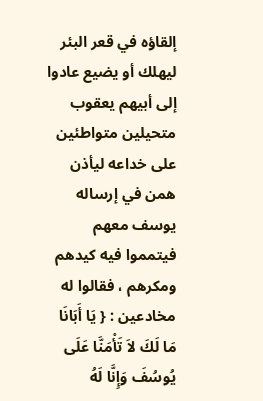إلقاؤه في قعر البئر ليهلك أو يضيع عادوا إلى أبيهم يعقوب متحيلين متواطئين على خداعه ليأذن همن في إرساله يوسف معهم فيتمموا فيه كيدهم ومكرهم ، فقالوا له مخادعين : { يَا أَبَانَا مَا لَكَ لاَ تَأْمَنَّا عَلَى يُوسُفَ وَإِنَّا لَهُ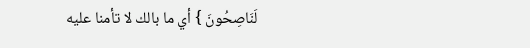لَنَاصِحُونَ } أي ما بالك لا تأمنا عليه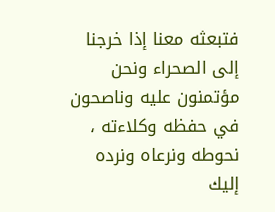فتبعثه معنا إذا خرجنا إلى الصحراء ونحن مؤتمنون عليه وناصحون في حفظه وكلاءته ، نحوطه ونرعاه ونرده إليك